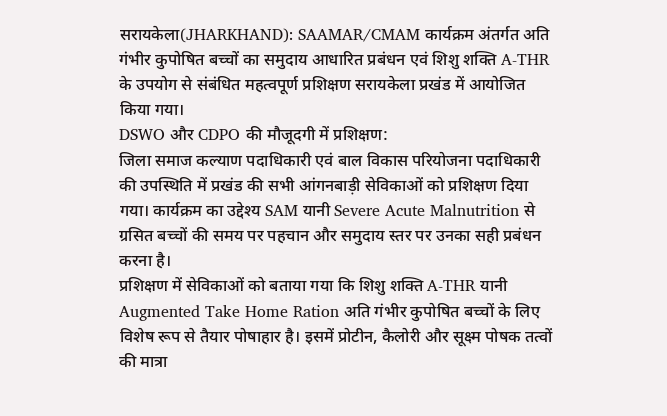सरायकेला(JHARKHAND): SAAMAR/CMAM कार्यक्रम अंतर्गत अति गंभीर कुपोषित बच्चों का समुदाय आधारित प्रबंधन एवं शिशु शक्ति A-THR के उपयोग से संबंधित महत्वपूर्ण प्रशिक्षण सरायकेला प्रखंड में आयोजित किया गया।
DSWO और CDPO की मौजूदगी में प्रशिक्षण:
जिला समाज कल्याण पदाधिकारी एवं बाल विकास परियोजना पदाधिकारी की उपस्थिति में प्रखंड की सभी आंगनबाड़ी सेविकाओं को प्रशिक्षण दिया गया। कार्यक्रम का उद्देश्य SAM यानी Severe Acute Malnutrition से ग्रसित बच्चों की समय पर पहचान और समुदाय स्तर पर उनका सही प्रबंधन करना है।
प्रशिक्षण में सेविकाओं को बताया गया कि शिशु शक्ति A-THR यानी Augmented Take Home Ration अति गंभीर कुपोषित बच्चों के लिए विशेष रूप से तैयार पोषाहार है। इसमें प्रोटीन, कैलोरी और सूक्ष्म पोषक तत्वों की मात्रा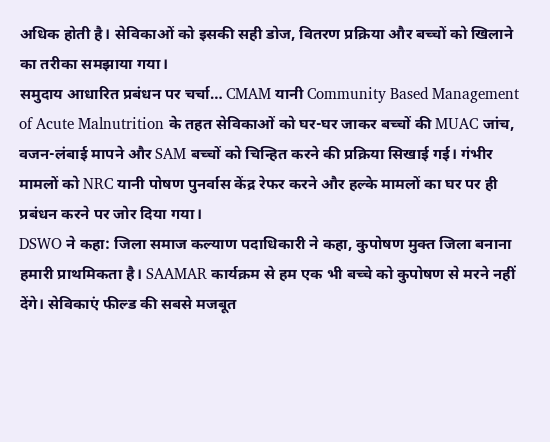अधिक होती है। सेविकाओं को इसकी सही डोज, वितरण प्रक्रिया और बच्चों को खिलाने का तरीका समझाया गया।
समुदाय आधारित प्रबंधन पर चर्चा… CMAM यानी Community Based Management of Acute Malnutrition के तहत सेविकाओं को घर-घर जाकर बच्चों की MUAC जांच, वजन-लंबाई मापने और SAM बच्चों को चिन्हित करने की प्रक्रिया सिखाई गई। गंभीर मामलों को NRC यानी पोषण पुनर्वास केंद्र रेफर करने और हल्के मामलों का घर पर ही प्रबंधन करने पर जोर दिया गया।
DSWO ने कहा: जिला समाज कल्याण पदाधिकारी ने कहा, कुपोषण मुक्त जिला बनाना हमारी प्राथमिकता है। SAAMAR कार्यक्रम से हम एक भी बच्चे को कुपोषण से मरने नहीं देंगे। सेविकाएं फील्ड की सबसे मजबूत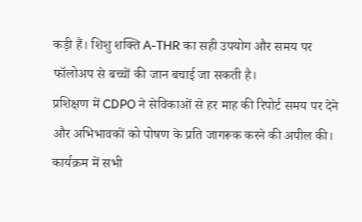कड़ी हैं। शिशु शक्ति A-THR का सही उपयोग और समय पर फॉलोअप से बच्चों की जान बचाई जा सकती है।
प्रशिक्षण में CDPO ने सेविकाओं से हर माह की रिपोर्ट समय पर देने और अभिभावकों को पोषण के प्रति जागरूक करने की अपील की। कार्यक्रम में सभी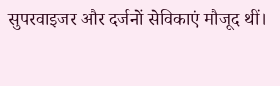सुपरवाइजर और दर्जनों सेविकाएं मौजूद थीं।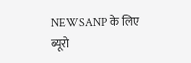NEWSANP के लिए ब्यूरो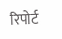रिपोर्ट